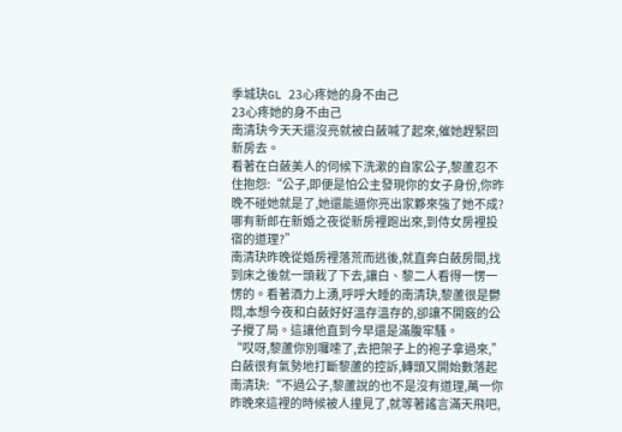季城玦GL 23心疼她的身不由己
23心疼她的身不由己
南清玦今天天還沒亮就被白蘞喊了起來,催她趕緊回新房去。
看著在白蘞美人的伺候下洗漱的自家公子,黎蘆忍不住抱怨:“公子,即便是怕公主發現你的女子身份,你昨晚不碰她就是了,她還能逼你亮出家夥來強了她不成?哪有新郎在新婚之夜從新房裡跑出來,到侍女房裡投宿的道理?”
南清玦昨晚從婚房裡落荒而逃後,就直奔白蘞房間,找到床之後就一頭栽了下去,讓白、黎二人看得一愣一愣的。看著酒力上湧,呼呼大睡的南清玦,黎蘆很是鬱悶,本想今夜和白蘞好好溫存溫存的,卻讓不開竅的公子攪了局。這讓他直到今早還是滿腹牢騷。
“哎呀,黎蘆你別囉嗦了,去把架子上的袍子拿過來,”白蘞很有氣勢地打斷黎蘆的控訴,轉頭又開始數落起南清玦:“不過公子,黎蘆說的也不是沒有道理,萬一你昨晚來這裡的時候被人撞見了,就等著謠言滿天飛吧,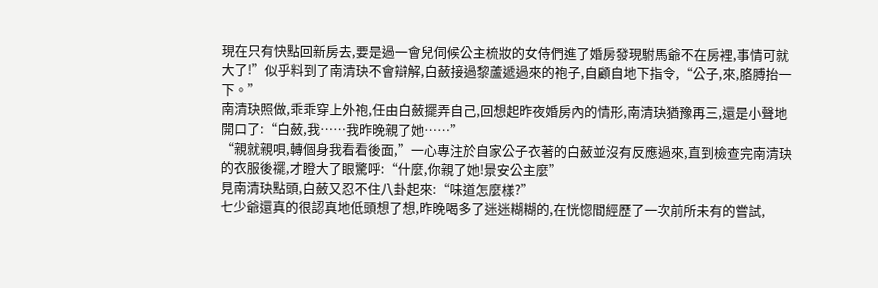現在只有快點回新房去,要是過一會兒伺候公主梳妝的女侍們進了婚房發現駙馬爺不在房裡,事情可就大了!”似乎料到了南清玦不會辯解,白蘞接過黎蘆遞過來的袍子,自顧自地下指令,“公子,來,胳膊抬一下。”
南清玦照做,乖乖穿上外袍,任由白蘞擺弄自己,回想起昨夜婚房內的情形,南清玦猶豫再三,還是小聲地開口了:“白蘞,我……我昨晚親了她……”
“親就親唄,轉個身我看看後面,”一心專注於自家公子衣著的白蘞並沒有反應過來,直到檢查完南清玦的衣服後襬,才瞪大了眼驚呼:“什麼,你親了她!景安公主麼”
見南清玦點頭,白蘞又忍不住八卦起來:“味道怎麼樣?”
七少爺還真的很認真地低頭想了想,昨晚喝多了迷迷糊糊的,在恍惚間經歷了一次前所未有的嘗試,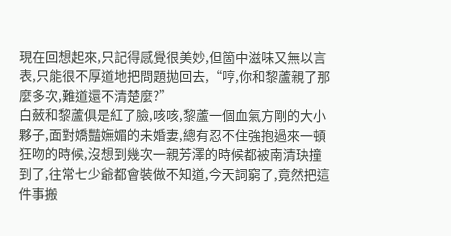現在回想起來,只記得感覺很美妙,但箇中滋味又無以言表,只能很不厚道地把問題拋回去,“哼,你和黎蘆親了那麼多次,難道還不清楚麼?”
白蘞和黎蘆俱是紅了臉,咳咳,黎蘆一個血氣方剛的大小夥子,面對嬌豔嫵媚的未婚妻,總有忍不住強抱過來一頓狂吻的時候,沒想到幾次一親芳澤的時候都被南清玦撞到了,往常七少爺都會裝做不知道,今天詞窮了,竟然把這件事搬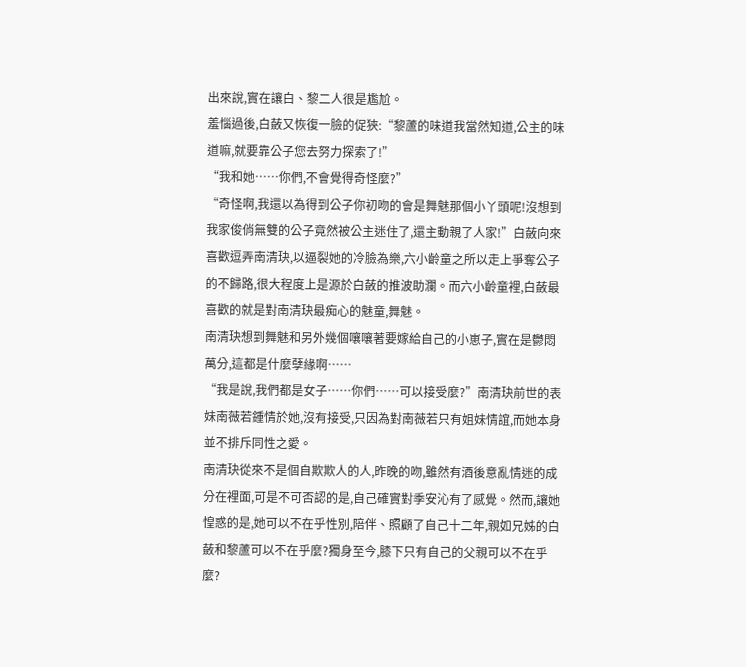出來說,實在讓白、黎二人很是尷尬。
羞惱過後,白蘞又恢復一臉的促狹:“黎蘆的味道我當然知道,公主的味道嘛,就要靠公子您去努力探索了!”
“我和她……你們,不會覺得奇怪麼?”
“奇怪啊,我還以為得到公子你初吻的會是舞魅那個小丫頭呢!沒想到我家俊俏無雙的公子竟然被公主迷住了,還主動親了人家!”白蘞向來喜歡逗弄南清玦,以逼裂她的冷臉為樂,六小齡童之所以走上爭奪公子的不歸路,很大程度上是源於白蘞的推波助瀾。而六小齡童裡,白蘞最喜歡的就是對南清玦最痴心的魅童,舞魅。
南清玦想到舞魅和另外幾個嚷嚷著要嫁給自己的小崽子,實在是鬱悶萬分,這都是什麼孽緣啊……
“我是說,我們都是女子……你們……可以接受麼?”南清玦前世的表妹南薇若鍾情於她,沒有接受,只因為對南薇若只有姐妹情誼,而她本身並不排斥同性之愛。
南清玦從來不是個自欺欺人的人,昨晚的吻,雖然有酒後意亂情迷的成分在裡面,可是不可否認的是,自己確實對季安沁有了感覺。然而,讓她惶惑的是,她可以不在乎性別,陪伴、照顧了自己十二年,親如兄姊的白蘞和黎蘆可以不在乎麼?獨身至今,膝下只有自己的父親可以不在乎麼?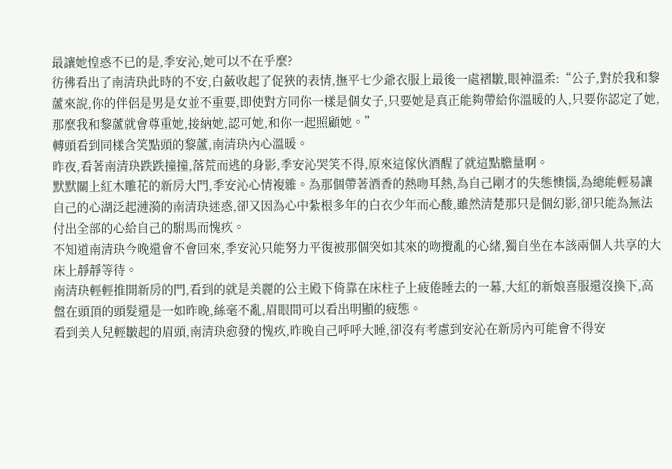最讓她惶惑不已的是,季安沁,她可以不在乎麼?
彷彿看出了南清玦此時的不安,白蘞收起了促狹的表情,撫平七少爺衣服上最後一處褶皺,眼神溫柔:“公子,對於我和黎蘆來說,你的伴侶是男是女並不重要,即使對方同你一樣是個女子,只要她是真正能夠帶給你溫暖的人,只要你認定了她,那麼我和黎蘆就會尊重她,接納她,認可她,和你一起照顧她。”
轉頭看到同樣含笑點頭的黎蘆,南清玦內心溫暖。
昨夜,看著南清玦跌跌撞撞,落荒而逃的身影,季安沁哭笑不得,原來這傢伙酒醒了就這點膽量啊。
默默關上紅木雕花的新房大門,季安沁心情複雜。為那個帶著酒香的熱吻耳熱,為自己剛才的失態懊惱,為總能輕易讓自己的心湖泛起漣漪的南清玦迷惑,卻又因為心中紮根多年的白衣少年而心酸,雖然清楚那只是個幻影,卻只能為無法付出全部的心給自己的駙馬而愧疚。
不知道南清玦今晚還會不會回來,季安沁只能努力平復被那個突如其來的吻攪亂的心緒,獨自坐在本該兩個人共享的大床上靜靜等待。
南清玦輕輕推開新房的門,看到的就是美麗的公主殿下倚靠在床柱子上疲倦睡去的一幕,大紅的新娘喜服還沒換下,高盤在頭頂的頭髮還是一如昨晚,絲毫不亂,眉眼間可以看出明顯的疲態。
看到美人兒輕皺起的眉頭,南清玦愈發的愧疚,昨晚自己呼呼大睡,卻沒有考慮到安沁在新房內可能會不得安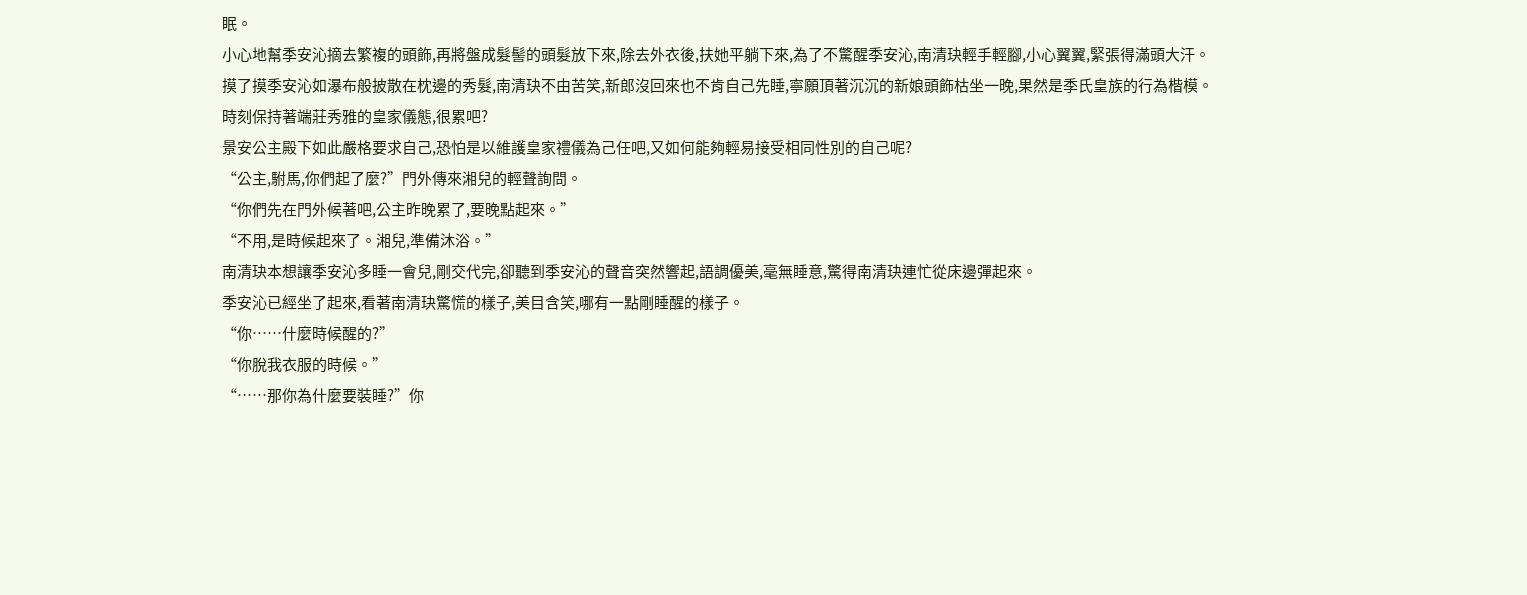眠。
小心地幫季安沁摘去繁複的頭飾,再將盤成髮髻的頭髮放下來,除去外衣後,扶她平躺下來,為了不驚醒季安沁,南清玦輕手輕腳,小心翼翼,緊張得滿頭大汗。
摸了摸季安沁如瀑布般披散在枕邊的秀髮,南清玦不由苦笑,新郎沒回來也不肯自己先睡,寧願頂著沉沉的新娘頭飾枯坐一晚,果然是季氏皇族的行為楷模。
時刻保持著端莊秀雅的皇家儀態,很累吧?
景安公主殿下如此嚴格要求自己,恐怕是以維護皇家禮儀為己任吧,又如何能夠輕易接受相同性別的自己呢?
“公主,駙馬,你們起了麼?”門外傳來湘兒的輕聲詢問。
“你們先在門外候著吧,公主昨晚累了,要晚點起來。”
“不用,是時候起來了。湘兒,準備沐浴。”
南清玦本想讓季安沁多睡一會兒,剛交代完,卻聽到季安沁的聲音突然響起,語調優美,毫無睡意,驚得南清玦連忙從床邊彈起來。
季安沁已經坐了起來,看著南清玦驚慌的樣子,美目含笑,哪有一點剛睡醒的樣子。
“你……什麼時候醒的?”
“你脫我衣服的時候。”
“……那你為什麼要裝睡?”你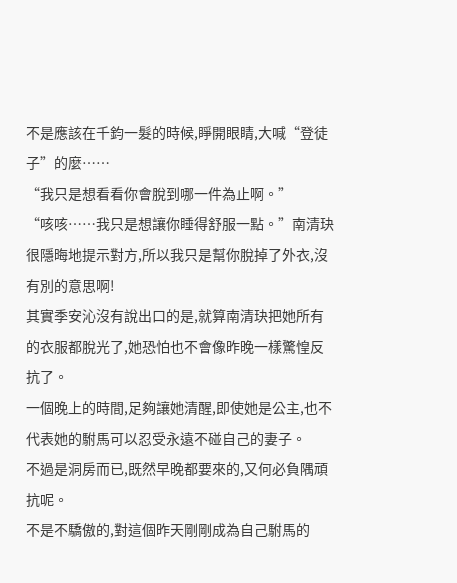不是應該在千鈞一髮的時候,睜開眼睛,大喊“登徒子”的麼……
“我只是想看看你會脫到哪一件為止啊。”
“咳咳……我只是想讓你睡得舒服一點。”南清玦很隱晦地提示對方,所以我只是幫你脫掉了外衣,沒有別的意思啊!
其實季安沁沒有說出口的是,就算南清玦把她所有的衣服都脫光了,她恐怕也不會像昨晚一樣驚惶反抗了。
一個晚上的時間,足夠讓她清醒,即使她是公主,也不代表她的駙馬可以忍受永遠不碰自己的妻子。
不過是洞房而已,既然早晚都要來的,又何必負隅頑抗呢。
不是不驕傲的,對這個昨天剛剛成為自己駙馬的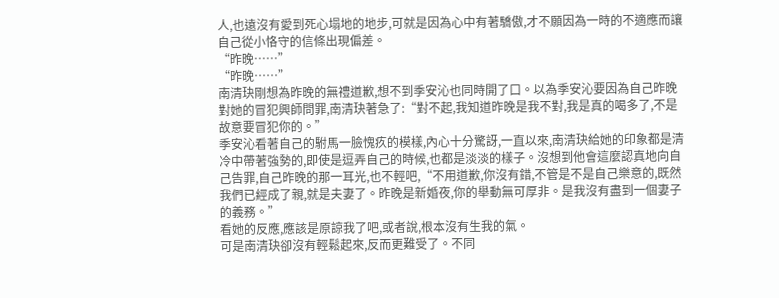人,也遠沒有愛到死心塌地的地步,可就是因為心中有著驕傲,才不願因為一時的不適應而讓自己從小恪守的信條出現偏差。
“昨晚……”
“昨晚……”
南清玦剛想為昨晚的無禮道歉,想不到季安沁也同時開了口。以為季安沁要因為自己昨晚對她的冒犯興師問罪,南清玦著急了:“對不起,我知道昨晚是我不對,我是真的喝多了,不是故意要冒犯你的。”
季安沁看著自己的駙馬一臉愧疚的模樣,內心十分驚訝,一直以來,南清玦給她的印象都是清冷中帶著強勢的,即使是逗弄自己的時候,也都是淡淡的樣子。沒想到他會這麼認真地向自己告罪,自己昨晚的那一耳光,也不輕吧,“不用道歉,你沒有錯,不管是不是自己樂意的,既然我們已經成了親,就是夫妻了。昨晚是新婚夜,你的舉動無可厚非。是我沒有盡到一個妻子的義務。”
看她的反應,應該是原諒我了吧,或者說,根本沒有生我的氣。
可是南清玦卻沒有輕鬆起來,反而更難受了。不同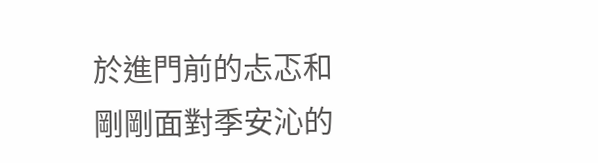於進門前的忐忑和剛剛面對季安沁的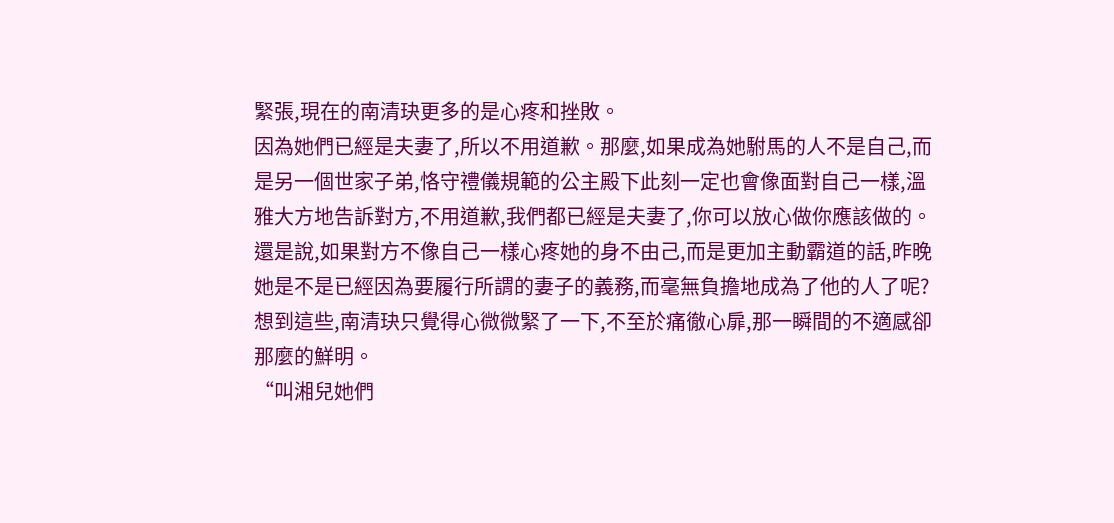緊張,現在的南清玦更多的是心疼和挫敗。
因為她們已經是夫妻了,所以不用道歉。那麼,如果成為她駙馬的人不是自己,而是另一個世家子弟,恪守禮儀規範的公主殿下此刻一定也會像面對自己一樣,溫雅大方地告訴對方,不用道歉,我們都已經是夫妻了,你可以放心做你應該做的。
還是說,如果對方不像自己一樣心疼她的身不由己,而是更加主動霸道的話,昨晚她是不是已經因為要履行所謂的妻子的義務,而毫無負擔地成為了他的人了呢?
想到這些,南清玦只覺得心微微緊了一下,不至於痛徹心扉,那一瞬間的不適感卻那麼的鮮明。
“叫湘兒她們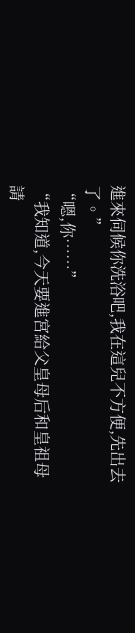進來伺候你洗浴吧,我在這兒不方便,先出去了。”
“嗯,你……”
“我知道,今天要進宮給父皇母后和皇祖母請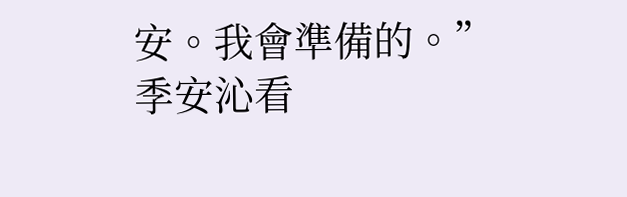安。我會準備的。”
季安沁看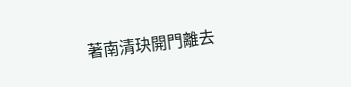著南清玦開門離去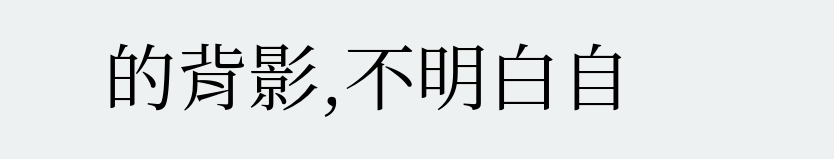的背影,不明白自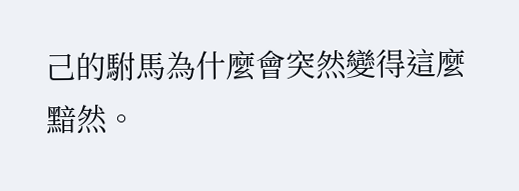己的駙馬為什麼會突然變得這麼黯然。